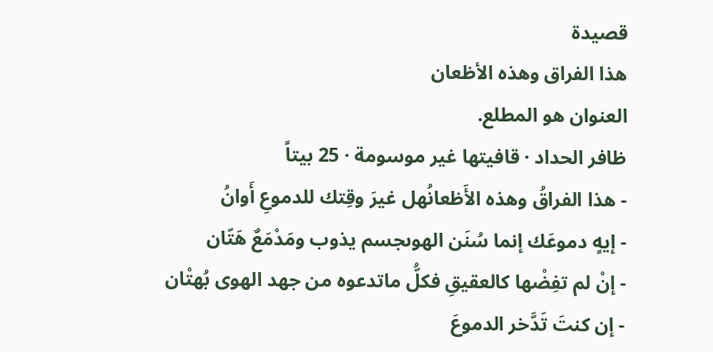قصيدة
هذا الفراق وهذه الأظعان
العنوان هو المطلع.
ظافر الحداد · قافيتها غير موسومة · 25 بيتاً
- هذا الفراقُ وهذه الأَظعانُهل غيرَ وقِتك للدموعِ أَوانُ
- إيهٍ دموعَك إنما سُنَن الهوىجسم يذوب ومَدْمَعٌ هَتّان
- إنْ لم تفِضْها كالعقيقِ فكلُّ ماتدعوه من جهد الهوى بُهتْان
- إن كنتَ تَدَّخر الدموعَ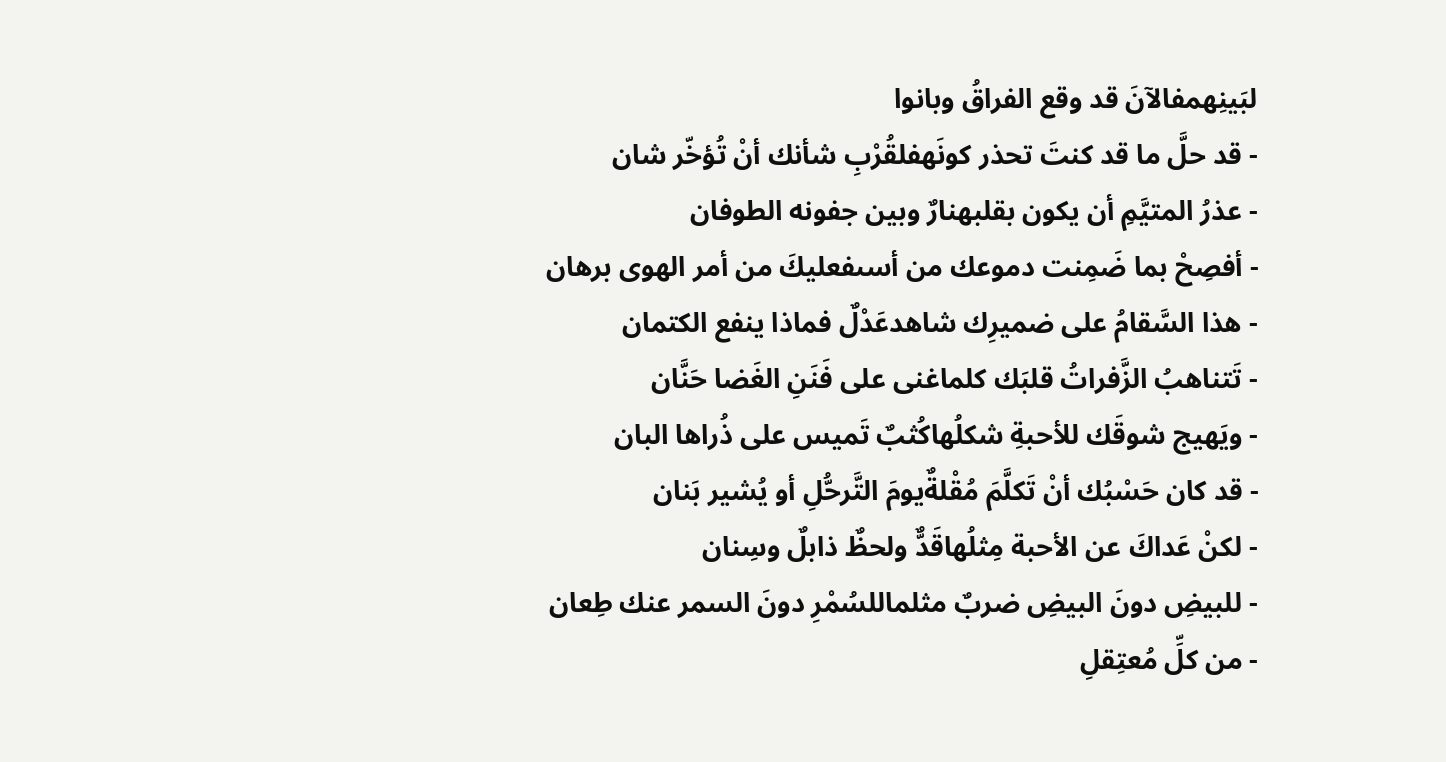لبَينِهمفالآنَ قد وقع الفراقُ وبانوا
- قد حلَّ ما قد كنتَ تحذر كونَهفلقُرْبِ شأنك أنْ تُؤخّر شان
- عذرُ المتيَّمِ أن يكون بقلبهنارٌ وبين جفونه الطوفان
- أفصِحْ بما ضَمِنت دموعك من أسىفعليكَ من أمر الهوى برهان
- هذا السَّقامُ على ضميرِك شاهدعَدْلٌ فماذا ينفع الكتمان
- تَتناهبُ الزَّفراتُ قلبَك كلماغنى على فَنَنِ الغَضا حَنَّان
- ويَهيج شوقَك للأحبةِ شكلُهاكُثبٌ تَميس على ذُراها البان
- قد كان حَسْبُك أنْ تَكلَّمَ مُقْلةٌيومَ التَّرحُّلِ أو يُشير بَنان
- لكنْ عَداكَ عن الأحبة مِثلُهاقَدٌّ ولحظٌ ذابلٌ وسِنان
- للبيضِ دونَ البيضِ ضربٌ مثلماللسُمْرِ دونَ السمر عنك طِعان
- من كلِّ مُعتِقلِ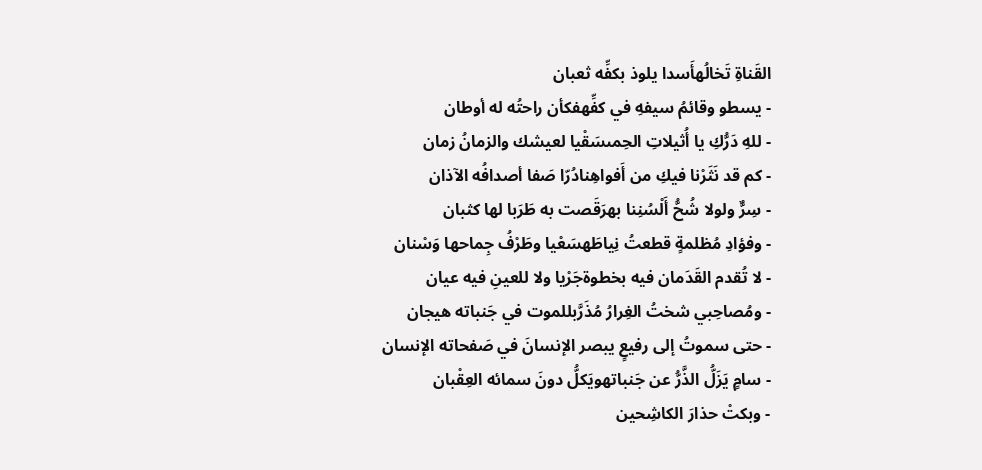القَناةِ تَخالُهأَسدا يلوذ بكفِّه ثعبان
- يسطو وقائمُ سيفهِ في كفِّهفكأن راحتُه له أوطان
- للهِ دَرُّكِ يا أُثيلاتِ الحِمىسَقْيا لعيشك والزمانُ زمان
- كم قد نَثَرْنا فيكِ من أَفواهِنادُرّا صَفا أصدافُه الآذان
- سِرٌّ ولولا شُحُّ أَلْسُنِنا بهرَقَصت به طَرَبا لها كثبان
- وفؤادِ مُظلمةٍ قطعتُ نِياطَهسَعْيا وطَرْفُ جِماحها وَسْنان
- لا تُقدم القَدَمان فيه بخطوةجَرْيا ولا للعينِ فيه عيان
- ومُصاحِبي شختُ الغِرارُ مُذَرَّبللموت في جَنباته هيجان
- حتى سموتُ إلى رفيعٍ يبصر الإنسانَ في صَفحاته الإنسان
- سامٍ يَزَلُّ الذَّرُّ عن جَنباتهويَكلُّ دونَ سمائه العِقْبان
- وبكتْ حذارَ الكاشِحين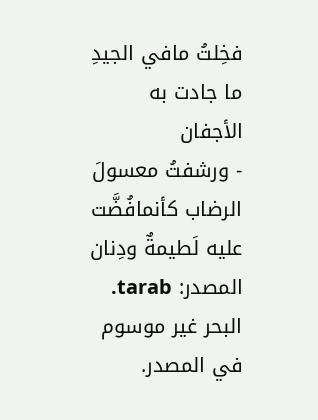فخِلتُ مافي الجيدِ ما جادت به الأجفان
- ورشفتُ معسولَ الرضاب كأنمافُضَّت عليه لَطيمةٌ ودِنان
المصدر: tarab. البحر غير موسوم في المصدر.